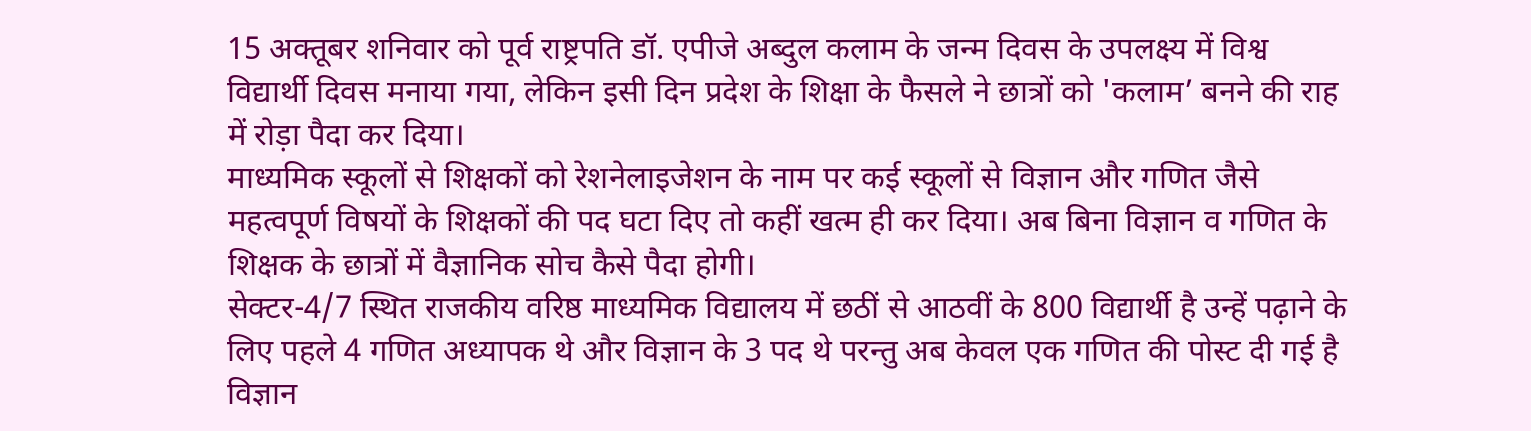15 अक्तूबर शनिवार को पूर्व राष्ट्रपति डॉ. एपीजे अब्दुल कलाम के जन्म दिवस के उपलक्ष्य में विश्व विद्यार्थी दिवस मनाया गया, लेकिन इसी दिन प्रदेश के शिक्षा के फैसले ने छात्रों को 'कलाम’ बनने की राह में रोड़ा पैदा कर दिया।
माध्यमिक स्कूलों से शिक्षकों को रेशनेलाइजेशन के नाम पर कई स्कूलों से विज्ञान और गणित जैसे महत्वपूर्ण विषयों के शिक्षकों की पद घटा दिए तो कहीं खत्म ही कर दिया। अब बिना विज्ञान व गणित के शिक्षक के छात्रों में वैज्ञानिक सोच कैसे पैदा होगी।
सेक्टर-4/7 स्थित राजकीय वरिष्ठ माध्यमिक विद्यालय में छठीं से आठवीं के 800 विद्यार्थी है उन्हें पढ़ाने के लिए पहले 4 गणित अध्यापक थे और विज्ञान के 3 पद थे परन्तु अब केवल एक गणित की पोस्ट दी गई है विज्ञान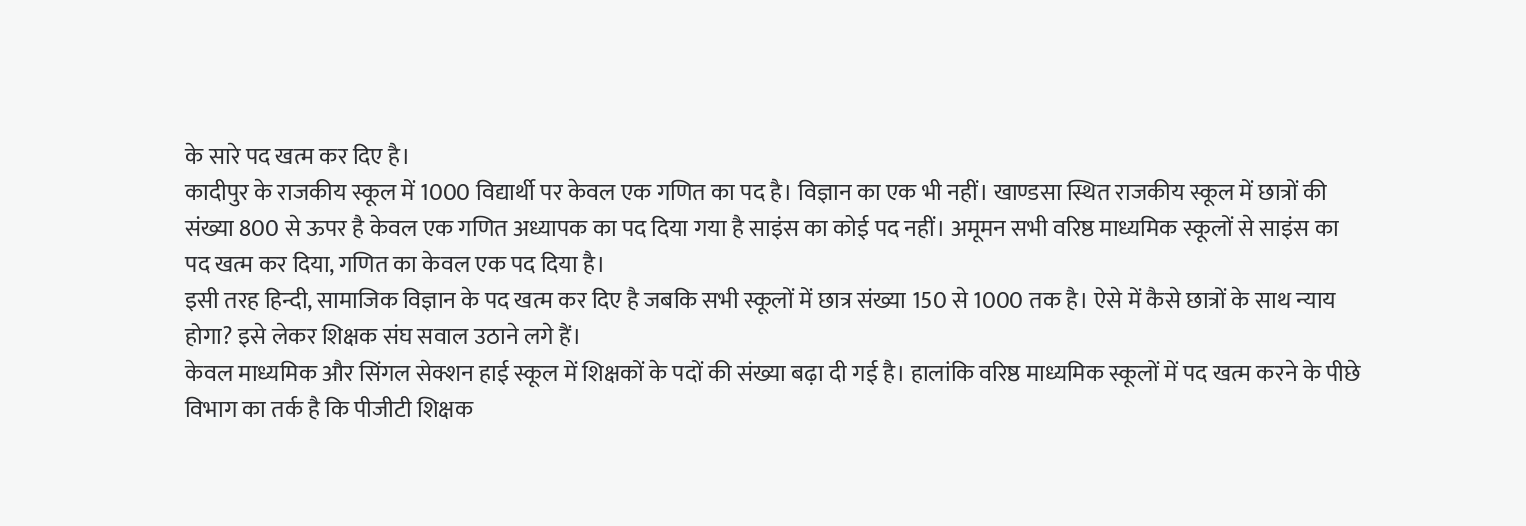के सारे पद खत्म कर दिए है।
कादीपुर के राजकीय स्कूल में 1000 विद्यार्थी पर केवल एक गणित का पद है। विज्ञान का एक भी नहीं। खाण्डसा स्थित राजकीय स्कूल में छात्रों की संख्या 800 से ऊपर है केवल एक गणित अध्यापक का पद दिया गया है साइंस का कोई पद नहीं। अमूमन सभी वरिष्ठ माध्यमिक स्कूलों से साइंस का पद खत्म कर दिया, गणित का केवल एक पद दिया है।
इसी तरह हिन्दी, सामाजिक विज्ञान के पद खत्म कर दिए है जबकि सभी स्कूलों में छात्र संख्या 150 से 1000 तक है। ऐसे में कैसे छात्रों के साथ न्याय होगा? इसे लेकर शिक्षक संघ सवाल उठाने लगे हैं।
केवल माध्यमिक और सिंगल सेक्शन हाई स्कूल में शिक्षकों के पदों की संख्या बढ़ा दी गई है। हालांकि वरिष्ठ माध्यमिक स्कूलों में पद खत्म करने के पीछे विभाग का तर्क है कि पीजीटी शिक्षक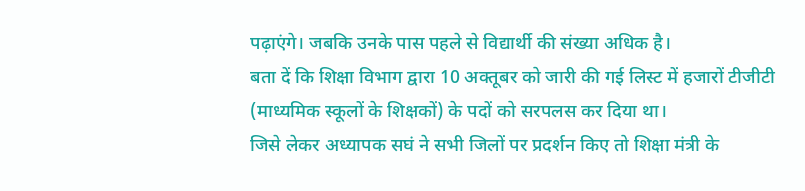पढ़ाएंगे। जबकि उनके पास पहले से विद्यार्थी की संख्या अधिक है।
बता दें कि शिक्षा विभाग द्वारा 10 अक्तूबर को जारी की गई लिस्ट में हजारों टीजीटी (माध्यमिक स्कूलों के शिक्षकों) के पदों को सरपलस कर दिया था।
जिसे लेकर अध्यापक सघं ने सभी जिलों पर प्रदर्शन किए तो शिक्षा मंत्री के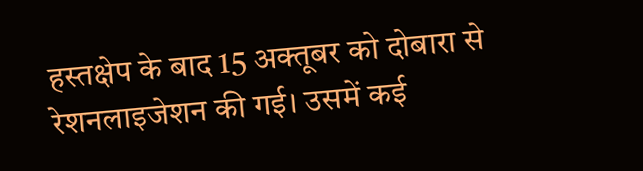हस्तक्षेप के बाद 15 अक्तूबर को दोबारा से रेशनलाइजेशन की गई। उसमें कई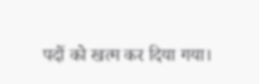पदों को खत्म कर दिया गया।